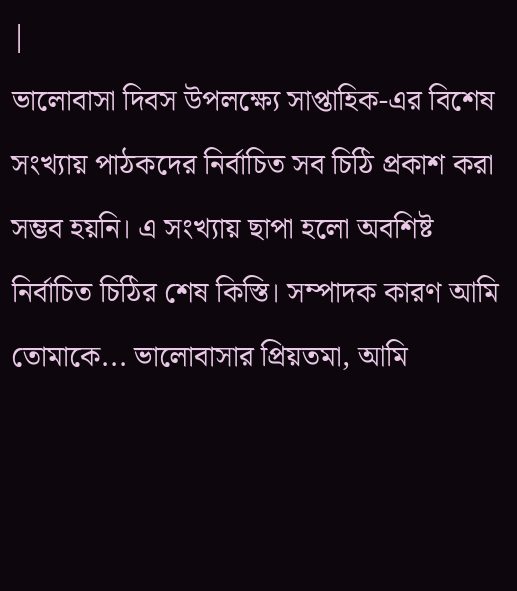|
ভালোবাসা দিবস উপলক্ষ্যে সাপ্তাহিক-এর বিশেষ সংখ্যায় পাঠকদের নির্বাচিত সব চিঠি প্রকাশ করা সম্ভব হয়নি। এ সংখ্যায় ছাপা হলো অবশিষ্ট নির্বাচিত চিঠির শেষ কিস্তি। সম্পাদক কারণ আমি তোমাকে... ভালোবাসার প্রিয়তমা, আমি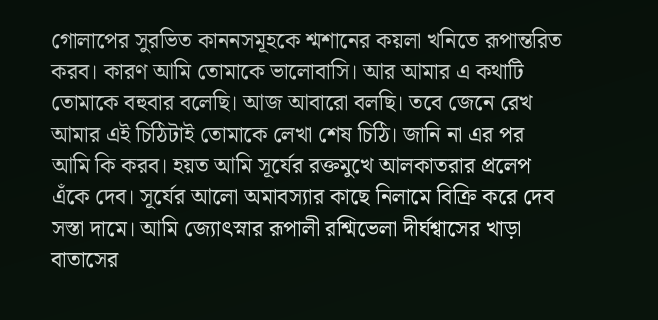গোলাপের সুরভিত কাননসমূহকে শ্মশানের কয়লা খনিতে রূপান্তরিত করব। কারণ আমি তোমাকে ভালোবাসি। আর আমার এ কথাটি তোমাকে বহুবার বলেছি। আজ আবারো বলছি। তবে জেনে রেখ আমার এই চিঠিটাই তোমাকে লেখা শেষ চিঠি। জানি না এর পর আমি কি করব। হয়ত আমি সূর্যের রক্তমুখে আলকাতরার প্রলেপ এঁকে দেব। সূর্যের আলো অমাবস্যার কাছে নিলামে বিক্রি করে দেব সস্তা দামে। আমি জ্যোৎস্নার রূপালী রশ্মিভেলা দীর্ঘশ্বাসের খাড়া বাতাসের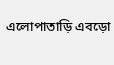এলোপাতাড়ি এবড়ো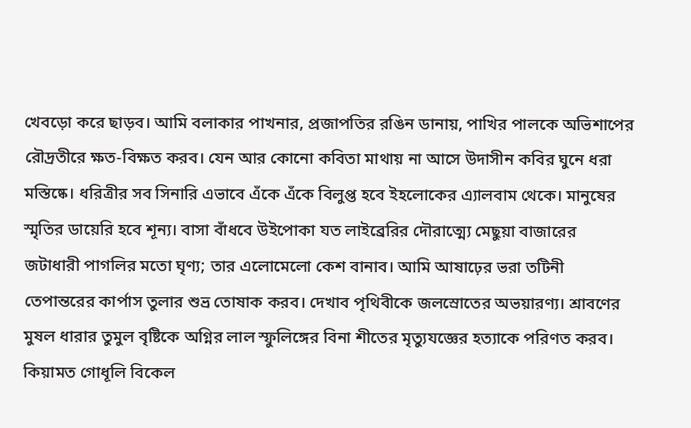খেবড়ো করে ছাড়ব। আমি বলাকার পাখনার, প্রজাপতির রঙিন ডানায়, পাখির পালকে অভিশাপের রৌদ্রতীরে ক্ষত-বিক্ষত করব। যেন আর কোনো কবিতা মাথায় না আসে উদাসীন কবির ঘুনে ধরা মস্তিষ্কে। ধরিত্রীর সব সিনারি এভাবে এঁকে এঁকে বিলুপ্ত হবে ইহলোকের এ্যালবাম থেকে। মানুষের স্মৃতির ডায়েরি হবে শূন্য। বাসা বাঁধবে উইপোকা যত লাইব্রেরির দৌরাত্ম্যে মেছুয়া বাজারের জটাধারী পাগলির মতো ঘৃণ্য; তার এলোমেলো কেশ বানাব। আমি আষাঢ়ের ভরা তটিনী তেপান্তরের কার্পাস তুলার শুভ্র তোষাক করব। দেখাব পৃথিবীকে জলস্রোতের অভয়ারণ্য। শ্রাবণের মুষল ধারার তুমুল বৃষ্টিকে অগ্নির লাল স্ফুলিঙ্গের বিনা শীতের মৃত্যুযজ্ঞের হত্যাকে পরিণত করব। কিয়ামত গোধূলি বিকেল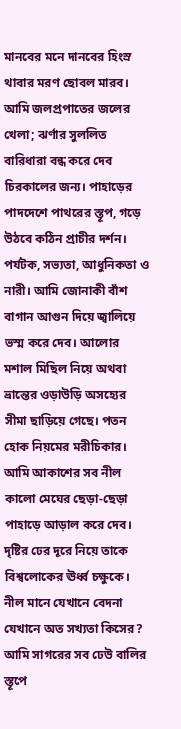মানবের মনে দানবের হিংস্র থাবার মরণ ছোবল মারব। আমি জলপ্রপাতের জলের খেলা; ঝর্ণার সুললিত বারিধারা বন্ধ করে দেব চিরকালের জন্য। পাহাড়ের পাদদেশে পাথরের স্তূপ, গড়ে উঠবে কঠিন প্রাচীর দর্শন। পর্যটক, সভ্যতা, আধুনিকতা ও নারী। আমি জোনাকী বাঁশ বাগান আগুন দিয়ে জ্বালিয়ে ভস্ম করে দেব। আলোর মশাল মিছিল নিয়ে অথবা ভ্রান্তের ওড়াউড়ি অসহ্যের সীমা ছাড়িয়ে গেছে। পতন হোক নিয়মের মরীচিকার। আমি আকাশের সব নীল কালো মেঘের ছেড়া-ছেড়া পাহাড়ে আড়াল করে দেব। দৃষ্টির ঢের দূরে নিয়ে তাকে বিশ্বলোকের ঊর্ধ্ব চক্ষুকে। নীল মানে যেখানে বেদনা যেখানে অত সখ্যতা কিসের? আমি সাগরের সব ঢেউ বালির স্তূপে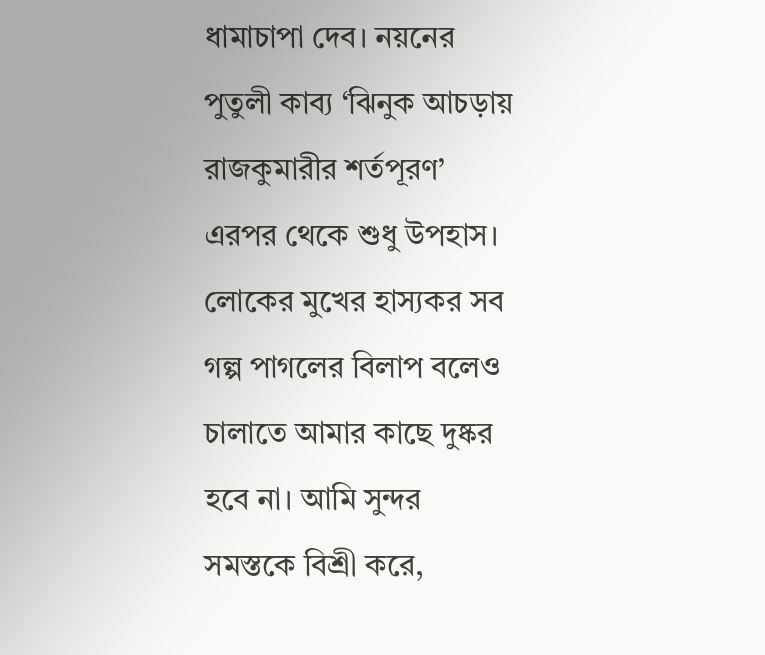ধামাচাপা দেব। নয়নের পুতুলী কাব্য ‘ঝিনুক আচড়ায় রাজকুমারীর শর্তপূরণ’ এরপর থেকে শুধু উপহাস। লোকের মুখের হাস্যকর সব গল্প পাগলের বিলাপ বলেও চালাতে আমার কাছে দুষ্কর হবে না। আমি সুন্দর সমস্তকে বিশ্রী করে,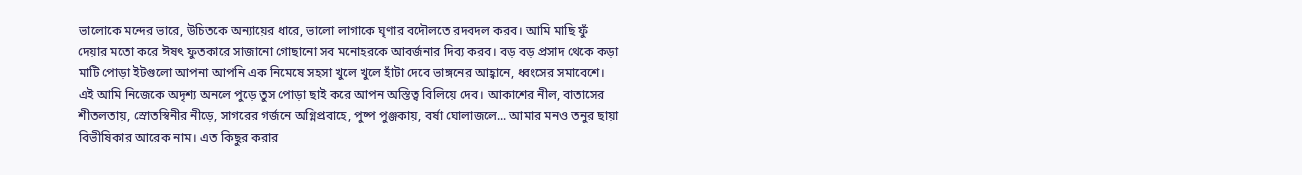ভালোকে মন্দের ভারে, উচিতকে অন্যায়ের ধারে, ভালো লাগাকে ঘৃণার বদৌলতে রদবদল করব। আমি মাছি ফুঁ দেয়ার মতো করে ঈষৎ ফুতকারে সাজানো গোছানো সব মনোহরকে আবর্জনার দিব্য করব। বড় বড় প্রসাদ থেকে কড়া মাটি পোড়া ইটগুলো আপনা আপনি এক নিমেষে সহসা খুলে খুলে হাঁটা দেবে ভাঙ্গনের আহ্বানে, ধ্বংসের সমাবেশে। এই আমি নিজেকে অদৃশ্য অনলে পুড়ে তুস পোড়া ছাই করে আপন অস্তিত্ব বিলিয়ে দেব। আকাশের নীল, বাতাসের শীতলতায়, স্রোতস্বিনীর নীড়ে, সাগরের গর্জনে অগ্নিপ্রবাহে, পুষ্প পুঞ্জকায়, বর্ষা ঘোলাজলে... আমার মনও তনুর ছায়া বিভীষিকার আরেক নাম। এত কিছুর করার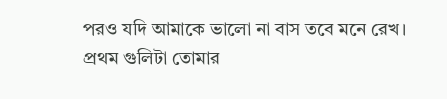পরও যদি আমাকে ভালো না বাস তবে মনে রেখ। প্রথম গুলিটা তোমার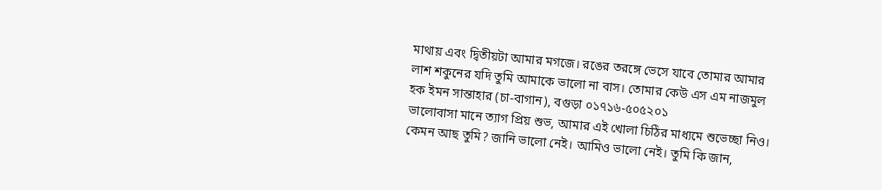মাথায় এবং দ্বিতীয়টা আমার মগজে। রঙের তরঙ্গে ভেসে যাবে তোমার আমার লাশ শকুনের যদি তুমি আমাকে ভালো না বাস। তোমার কেউ এস এম নাজমুল হক ইমন সান্তাহার (চা-বাগান), বগুড়া ০১৭১৬-৫০৫২০১
ভালোবাসা মানে ত্যাগ প্রিয় শুভ, আমার এই খোলা চিঠির মাধ্যমে শুভেচ্ছা নিও। কেমন আছ তুমি? জানি ভালো নেই। আমিও ভালো নেই। তুমি কি জান,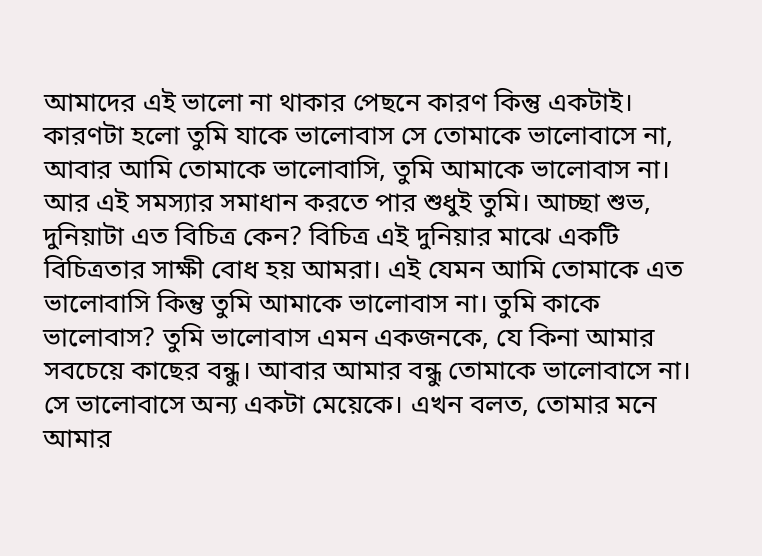আমাদের এই ভালো না থাকার পেছনে কারণ কিন্তু একটাই। কারণটা হলো তুমি যাকে ভালোবাস সে তোমাকে ভালোবাসে না, আবার আমি তোমাকে ভালোবাসি, তুমি আমাকে ভালোবাস না। আর এই সমস্যার সমাধান করতে পার শুধুই তুমি। আচ্ছা শুভ, দুনিয়াটা এত বিচিত্র কেন? বিচিত্র এই দুনিয়ার মাঝে একটি বিচিত্রতার সাক্ষী বোধ হয় আমরা। এই যেমন আমি তোমাকে এত ভালোবাসি কিন্তু তুমি আমাকে ভালোবাস না। তুমি কাকে ভালোবাস? তুমি ভালোবাস এমন একজনকে, যে কিনা আমার সবচেয়ে কাছের বন্ধু। আবার আমার বন্ধু তোমাকে ভালোবাসে না। সে ভালোবাসে অন্য একটা মেয়েকে। এখন বলত, তোমার মনে আমার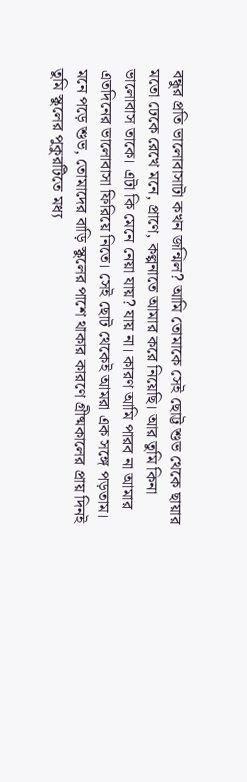বন্ধুর প্রতি ভালোবাসাটা কখন জন্মিল? আমি তোমাকে সেই ছোট্ট শুভ থেকে ছায়ার মতো ঢেকে রেখে মনে, প্রাণে, কল্পনাতে আমার করে নিয়েছি। আর তুমি কিনা ভালোবাস তাকে। এটা কি মেনে নেয়া যায়? যায় না। কারণ আমি পারব না আমার এতদিনের ভালোবাসা ফিরিয়ে নিতে। সেই ছোট থেকেই আমরা এক সঙ্গে পড়তাম। মনে পড়ে শুভ, তোমাদের বাড়ি স্কুলের পাশে থাকার কারণে গ্রীষ্মকালের প্রায় দিনই তুমি স্কুলের পুকুরটিতে মধ্য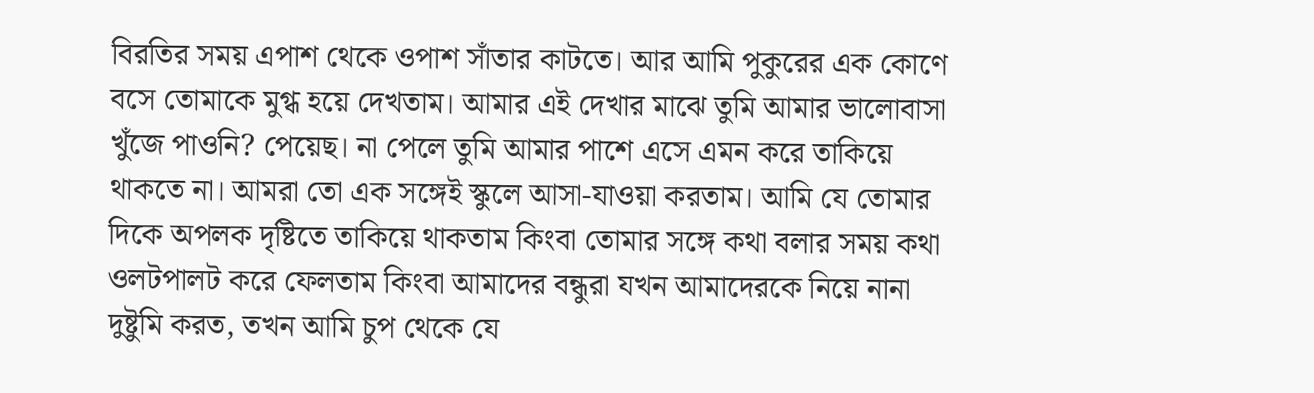বিরতির সময় এপাশ থেকে ওপাশ সাঁতার কাটতে। আর আমি পুকুরের এক কোণে বসে তোমাকে মুগ্ধ হয়ে দেখতাম। আমার এই দেখার মাঝে তুমি আমার ভালোবাসা খুঁজে পাওনি? পেয়েছ। না পেলে তুমি আমার পাশে এসে এমন করে তাকিয়ে থাকতে না। আমরা তো এক সঙ্গেই স্কুলে আসা-যাওয়া করতাম। আমি যে তোমার দিকে অপলক দৃষ্টিতে তাকিয়ে থাকতাম কিংবা তোমার সঙ্গে কথা বলার সময় কথা ওলটপালট করে ফেলতাম কিংবা আমাদের বন্ধুরা যখন আমাদেরকে নিয়ে নানা দুষ্টুমি করত, তখন আমি চুপ থেকে যে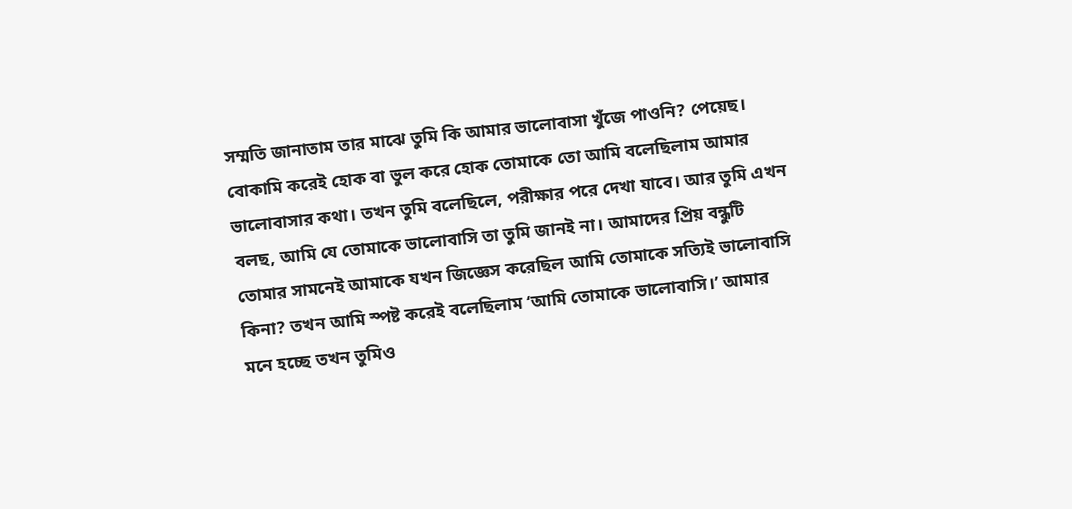সম্মতি জানাতাম তার মাঝে তুমি কি আমার ভালোবাসা খুঁজে পাওনি? পেয়েছ। বোকামি করেই হোক বা ভুল করে হোক তোমাকে তো আমি বলেছিলাম আমার ভালোবাসার কথা। তখন তুমি বলেছিলে, পরীক্ষার পরে দেখা যাবে। আর তুমি এখন বলছ, আমি যে তোমাকে ভালোবাসি তা তুমি জানই না। আমাদের প্রিয় বন্ধুটি তোমার সামনেই আমাকে যখন জিজ্ঞেস করেছিল আমি তোমাকে সত্যিই ভালোবাসি কিনা? তখন আমি স্পষ্ট করেই বলেছিলাম ‘আমি তোমাকে ভালোবাসি।’ আমার মনে হচ্ছে তখন তুমিও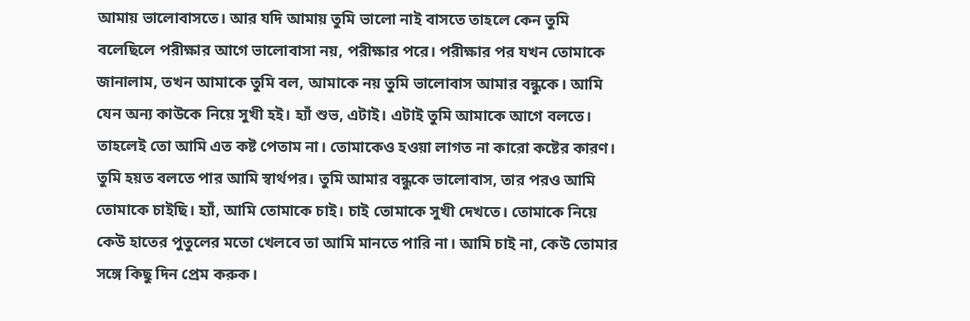আমায় ভালোবাসতে। আর যদি আমায় তুমি ভালো নাই বাসতে তাহলে কেন তুমি বলেছিলে পরীক্ষার আগে ভালোবাসা নয়, পরীক্ষার পরে। পরীক্ষার পর যখন তোমাকে জানালাম, তখন আমাকে তুমি বল, আমাকে নয় তুমি ভালোবাস আমার বন্ধুকে। আমি যেন অন্য কাউকে নিয়ে সুখী হই। হ্যাঁ শুভ, এটাই। এটাই তুমি আমাকে আগে বলতে। তাহলেই তো আমি এত কষ্ট পেতাম না। তোমাকেও হওয়া লাগত না কারো কষ্টের কারণ। তুমি হয়ত বলতে পার আমি স্বার্থপর। তুমি আমার বন্ধুকে ভালোবাস, তার পরও আমি তোমাকে চাইছি। হ্যাঁ, আমি তোমাকে চাই। চাই তোমাকে সুখী দেখতে। তোমাকে নিয়ে কেউ হাতের পুতুলের মতো খেলবে তা আমি মানতে পারি না। আমি চাই না, কেউ তোমার সঙ্গে কিছু দিন প্রেম করুক।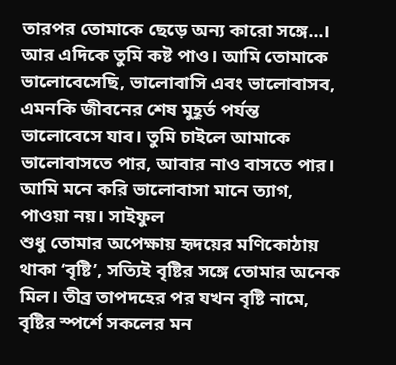তারপর তোমাকে ছেড়ে অন্য কারো সঙ্গে...। আর এদিকে তুমি কষ্ট পাও। আমি তোমাকে ভালোবেসেছি, ভালোবাসি এবং ভালোবাসব, এমনকি জীবনের শেষ মুহূর্ত পর্যন্ত ভালোবেসে যাব। তুমি চাইলে আমাকে ভালোবাসতে পার, আবার নাও বাসতে পার। আমি মনে করি ভালোবাসা মানে ত্যাগ, পাওয়া নয়। সাইফুল
শুধু তোমার অপেক্ষায় হৃদয়ের মণিকোঠায় থাকা ‘বৃষ্টি’, সত্যিই বৃষ্টির সঙ্গে তোমার অনেক মিল। তীব্র তাপদহের পর যখন বৃষ্টি নামে, বৃষ্টির স্পর্শে সকলের মন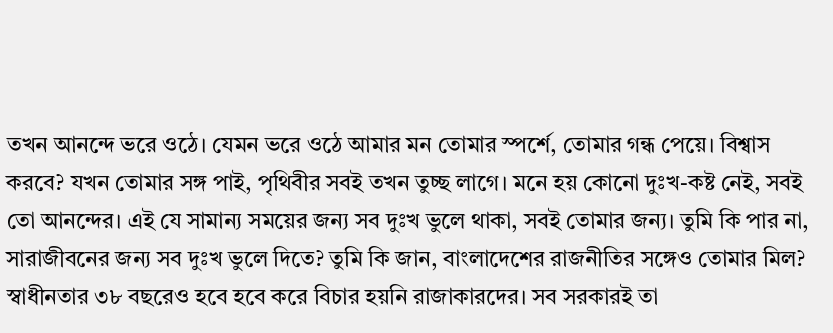তখন আনন্দে ভরে ওঠে। যেমন ভরে ওঠে আমার মন তোমার স্পর্শে, তোমার গন্ধ পেয়ে। বিশ্বাস করবে? যখন তোমার সঙ্গ পাই, পৃথিবীর সবই তখন তুচ্ছ লাগে। মনে হয় কোনো দুঃখ-কষ্ট নেই, সবই তো আনন্দের। এই যে সামান্য সময়ের জন্য সব দুঃখ ভুলে থাকা, সবই তোমার জন্য। তুমি কি পার না, সারাজীবনের জন্য সব দুঃখ ভুলে দিতে? তুমি কি জান, বাংলাদেশের রাজনীতির সঙ্গেও তোমার মিল? স্বাধীনতার ৩৮ বছরেও হবে হবে করে বিচার হয়নি রাজাকারদের। সব সরকারই তা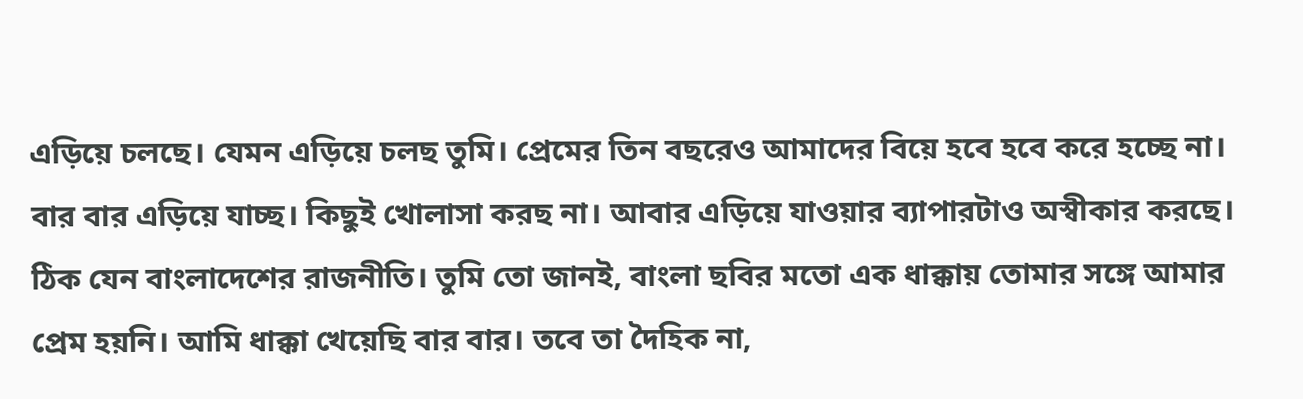এড়িয়ে চলছে। যেমন এড়িয়ে চলছ তুমি। প্রেমের তিন বছরেও আমাদের বিয়ে হবে হবে করে হচ্ছে না। বার বার এড়িয়ে যাচ্ছ। কিছুই খোলাসা করছ না। আবার এড়িয়ে যাওয়ার ব্যাপারটাও অস্বীকার করছে। ঠিক যেন বাংলাদেশের রাজনীতি। তুমি তো জানই, বাংলা ছবির মতো এক ধাক্কায় তোমার সঙ্গে আমার প্রেম হয়নি। আমি ধাক্কা খেয়েছি বার বার। তবে তা দৈহিক না,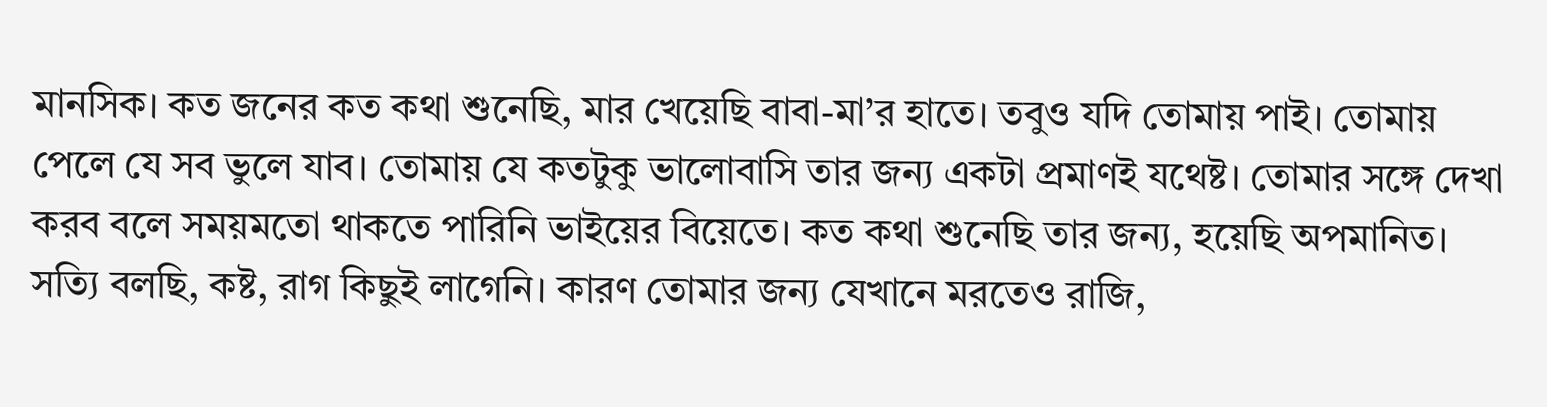মানসিক। কত জনের কত কথা শুনেছি, মার খেয়েছি বাবা-মা’র হাতে। তবুও যদি তোমায় পাই। তোমায় পেলে যে সব ভুলে যাব। তোমায় যে কতটুকু ভালোবাসি তার জন্য একটা প্রমাণই যথেষ্ট। তোমার সঙ্গে দেখা করব বলে সময়মতো থাকতে পারিনি ভাইয়ের বিয়েতে। কত কথা শুনেছি তার জন্য, হয়েছি অপমানিত। সত্যি বলছি, কষ্ট, রাগ কিছুই লাগেনি। কারণ তোমার জন্য যেখানে মরতেও রাজি,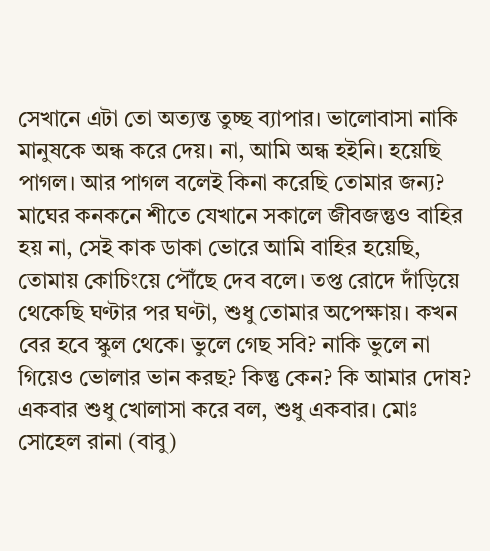সেখানে এটা তো অত্যন্ত তুচ্ছ ব্যাপার। ভালোবাসা নাকি মানুষকে অন্ধ করে দেয়। না, আমি অন্ধ হইনি। হয়েছি পাগল। আর পাগল বলেই কিনা করেছি তোমার জন্য? মাঘের কনকনে শীতে যেখানে সকালে জীবজন্তুও বাহির হয় না, সেই কাক ডাকা ভোরে আমি বাহির হয়েছি, তোমায় কোচিংয়ে পৌঁছে দেব বলে। তপ্ত রোদে দাঁড়িয়ে থেকেছি ঘণ্টার পর ঘণ্টা, শুধু তোমার অপেক্ষায়। কখন বের হবে স্কুল থেকে। ভুলে গেছ সবি? নাকি ভুলে না গিয়েও ভোলার ভান করছ? কিন্তু কেন? কি আমার দোষ? একবার শুধু খোলাসা করে বল, শুধু একবার। মোঃ সোহেল রানা (বাবু)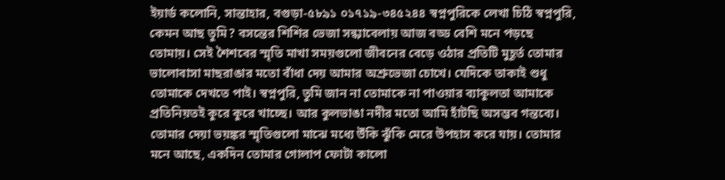ইয়ার্ড কলোনি, সান্তাহার, বগুড়া-৫৮৯১ ০১৭১৯-৩৪৫২৪৪ স্বপ্নপুরিকে লেখা চিঠি স্বপ্নপুরি, কেমন আছ তুমি? বসন্তের শিশির ভেজা সন্ধ্যাবেলায় আজ বড্ড বেশি মনে পড়ছে তোমায়। সেই শৈশবের স্মৃতি মাখা সময়গুলো জীবনের বেড়ে ওঠার প্রতিটি মুহূর্ত তোমার ভালোবাসা মাছরাঙার মতো বাঁধা দেয় আমার অশ্রুভেজা চোখে। যেদিকে তাকাই শুধু তোমাকে দেখতে পাই। স্বপ্নপুরি, তুমি জান না তোমাকে না পাওয়ার ব্যাকুলতা আমাকে প্রতিনিয়তই কুরে কুরে খাচ্ছে। আর কুলভাঙা নদীর মতো আমি হাঁটছি অসম্ভব গন্তব্যে। তোমার দেয়া ভয়ঙ্কর স্মৃতিগুলো মাঝে মধ্যে উঁকি ঝুঁকি মেরে উপহাস করে যায়। তোমার মনে আছে, একদিন তোমার গোলাপ ফোটা কালো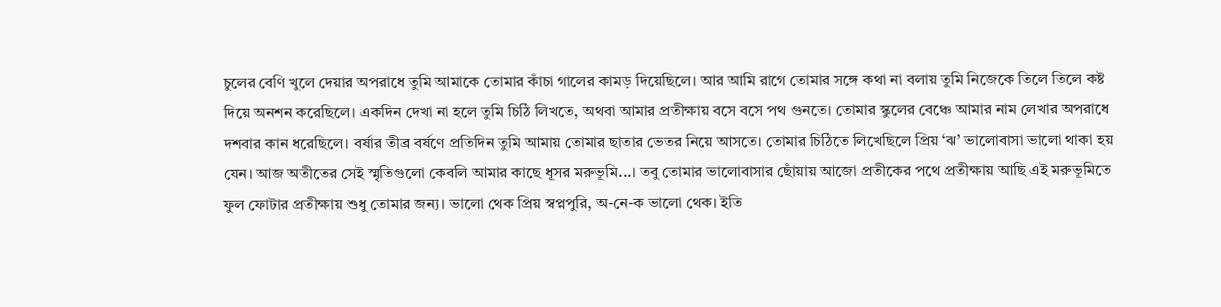চুলের বেণি খুলে দেয়ার অপরাধে তুমি আমাকে তোমার কাঁচা গালের কামড় দিয়েছিলে। আর আমি রাগে তোমার সঙ্গে কথা না বলায় তুমি নিজেকে তিলে তিলে কষ্ট দিয়ে অনশন করেছিলে। একদিন দেখা না হলে তুমি চিঠি লিখতে, অথবা আমার প্রতীক্ষায় বসে বসে পথ গুনতে। তোমার স্কুলের বেঞ্চে আমার নাম লেখার অপরাধে দশবার কান ধরেছিলে। বর্ষার তীব্র বর্ষণে প্রতিদিন তুমি আমায় তোমার ছাতার ভেতর নিয়ে আসতে। তোমার চিঠিতে লিখেছিলে প্রিয় ‘ঝ’ ভালোবাসা ভালো থাকা হয় যেন। আজ অতীতের সেই স্মৃতিগুলো কেবলি আমার কাছে ধূসর মরুভূমি...। তবু তোমার ভালোবাসার ছোঁয়ায় আজো প্রতীকের পথে প্রতীক্ষায় আছি এই মরুভূমিতে ফুল ফোটার প্রতীক্ষায় শুধু তোমার জন্য। ভালো থেক প্রিয় স্বপ্নপুরি, অ-নে-ক ভালো থেক। ইতি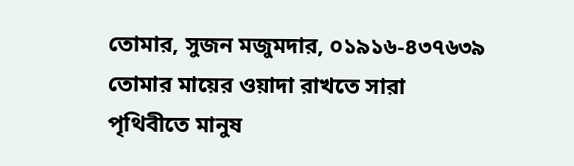তোমার, সুজন মজুমদার, ০১৯১৬-৪৩৭৬৩৯
তোমার মায়ের ওয়াদা রাখতে সারা পৃথিবীতে মানুষ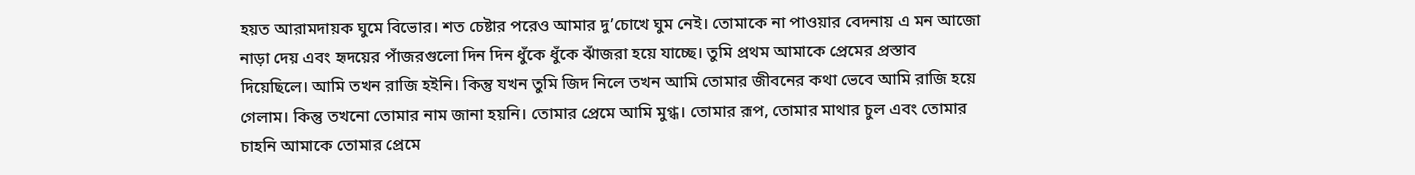হয়ত আরামদায়ক ঘুমে বিভোর। শত চেষ্টার পরেও আমার দু’চোখে ঘুম নেই। তোমাকে না পাওয়ার বেদনায় এ মন আজো নাড়া দেয় এবং হৃদয়ের পাঁজরগুলো দিন দিন ধুঁকে ধুঁকে ঝাঁজরা হয়ে যাচ্ছে। তুমি প্রথম আমাকে প্রেমের প্রস্তাব দিয়েছিলে। আমি তখন রাজি হইনি। কিন্তু যখন তুমি জিদ নিলে তখন আমি তোমার জীবনের কথা ভেবে আমি রাজি হয়ে গেলাম। কিন্তু তখনো তোমার নাম জানা হয়নি। তোমার প্রেমে আমি মুগ্ধ। তোমার রূপ, তোমার মাথার চুল এবং তোমার চাহনি আমাকে তোমার প্রেমে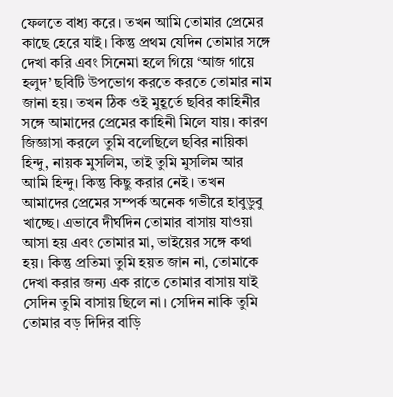ফেলতে বাধ্য করে। তখন আমি তোমার প্রেমের কাছে হেরে যাই। কিন্তু প্রথম যেদিন তোমার সঙ্গে দেখা করি এবং সিনেমা হলে গিয়ে ‘আজ গায়ে হলুদ’ ছবিটি উপভোগ করতে করতে তোমার নাম জানা হয়। তখন ঠিক ওই মুহূর্তে ছবির কাহিনীর সঙ্গে আমাদের প্রেমের কাহিনী মিলে যায়। কারণ জিজ্ঞাসা করলে তুমি বলেছিলে ছবির নায়িকা হিন্দু, নায়ক মুসলিম, তাই তুমি মুসলিম আর আমি হিন্দু। কিন্তু কিছু করার নেই। তখন আমাদের প্রেমের সম্পর্ক অনেক গভীরে হাবুডুবু খাচ্ছে। এভাবে দীর্ঘদিন তোমার বাসায় যাওয়া আসা হয় এবং তোমার মা, ভাইয়ের সঙ্গে কথা হয়। কিন্তু প্রতিমা তুমি হয়ত জান না, তোমাকে দেখা করার জন্য এক রাতে তোমার বাসায় যাই সেদিন তুমি বাসায় ছিলে না। সেদিন নাকি তুমি তোমার বড় দিদির বাড়ি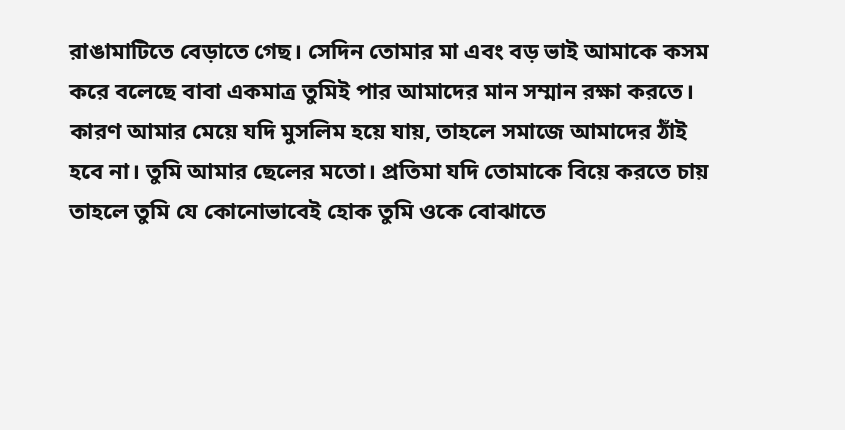রাঙামাটিতে বেড়াতে গেছ। সেদিন তোমার মা এবং বড় ভাই আমাকে কসম করে বলেছে বাবা একমাত্র তুমিই পার আমাদের মান সম্মান রক্ষা করতে। কারণ আমার মেয়ে যদি মুসলিম হয়ে যায়, তাহলে সমাজে আমাদের ঠাঁই হবে না। তুমি আমার ছেলের মতো। প্রতিমা যদি তোমাকে বিয়ে করতে চায় তাহলে তুমি যে কোনোভাবেই হোক তুমি ওকে বোঝাতে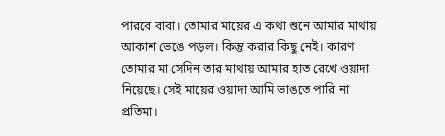পারবে বাবা। তোমার মায়ের এ কথা শুনে আমার মাথায় আকাশ ভেঙে পড়ল। কিন্তু করার কিছু নেই। কারণ তোমার মা সেদিন তার মাথায় আমার হাত রেখে ওয়াদা নিয়েছে। সেই মায়ের ওয়াদা আমি ভাঙতে পারি না প্রতিমা।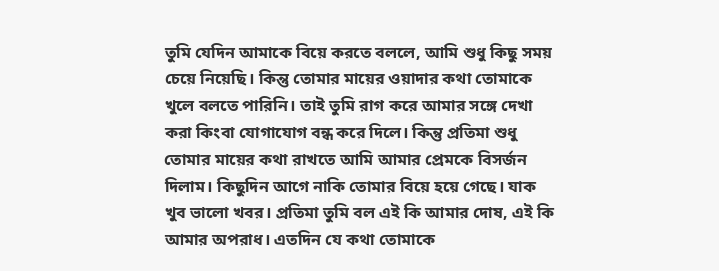তুমি যেদিন আমাকে বিয়ে করতে বললে, আমি শুধু কিছু সময় চেয়ে নিয়েছি। কিন্তু তোমার মায়ের ওয়াদার কথা তোমাকে খুলে বলতে পারিনি। তাই তুমি রাগ করে আমার সঙ্গে দেখা করা কিংবা যোগাযোগ বন্ধ করে দিলে। কিন্তু প্রতিমা শুধু তোমার মায়ের কথা রাখতে আমি আমার প্রেমকে বিসর্জন দিলাম। কিছুদিন আগে নাকি তোমার বিয়ে হয়ে গেছে। যাক খুব ভালো খবর। প্রতিমা তুমি বল এই কি আমার দোষ, এই কি আমার অপরাধ। এতদিন যে কথা তোমাকে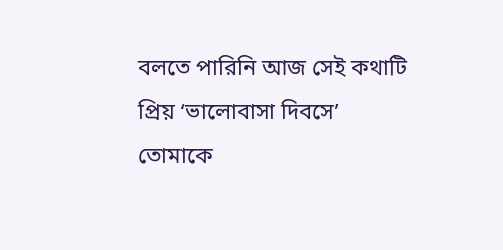বলতে পারিনি আজ সেই কথাটি প্রিয় ‘ভালোবাসা দিবসে’ তোমাকে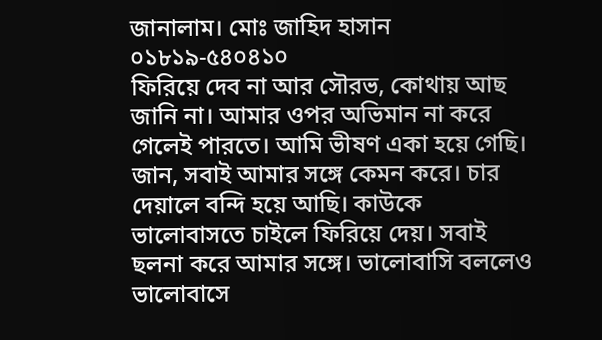জানালাম। মোঃ জাহিদ হাসান ০১৮১৯-৫৪০৪১০
ফিরিয়ে দেব না আর সৌরভ, কোথায় আছ জানি না। আমার ওপর অভিমান না করে গেলেই পারতে। আমি ভীষণ একা হয়ে গেছি। জান, সবাই আমার সঙ্গে কেমন করে। চার দেয়ালে বন্দি হয়ে আছি। কাউকে ভালোবাসতে চাইলে ফিরিয়ে দেয়। সবাই ছলনা করে আমার সঙ্গে। ভালোবাসি বললেও ভালোবাসে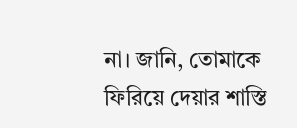না। জানি, তোমাকে ফিরিয়ে দেয়ার শাস্তি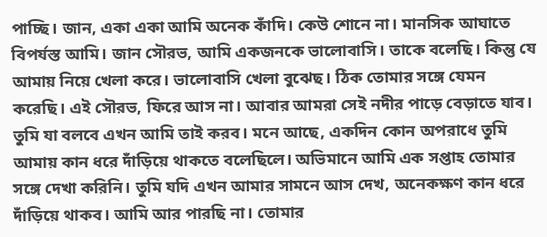পাচ্ছি। জান, একা একা আমি অনেক কাঁদি। কেউ শোনে না। মানসিক আঘাতে বিপর্যস্ত আমি। জান সৌরভ, আমি একজনকে ভালোবাসি। তাকে বলেছি। কিন্তু যে আমায় নিয়ে খেলা করে। ভালোবাসি খেলা বুঝেছ। ঠিক তোমার সঙ্গে যেমন করেছি। এই সৌরভ, ফিরে আস না। আবার আমরা সেই নদীর পাড়ে বেড়াতে যাব। তুমি যা বলবে এখন আমি তাই করব। মনে আছে, একদিন কোন অপরাধে তুমি আমায় কান ধরে দাঁড়িয়ে থাকতে বলেছিলে। অভিমানে আমি এক সপ্তাহ তোমার সঙ্গে দেখা করিনি। তুমি যদি এখন আমার সামনে আস দেখ, অনেকক্ষণ কান ধরে দাঁড়িয়ে থাকব। আমি আর পারছি না। তোমার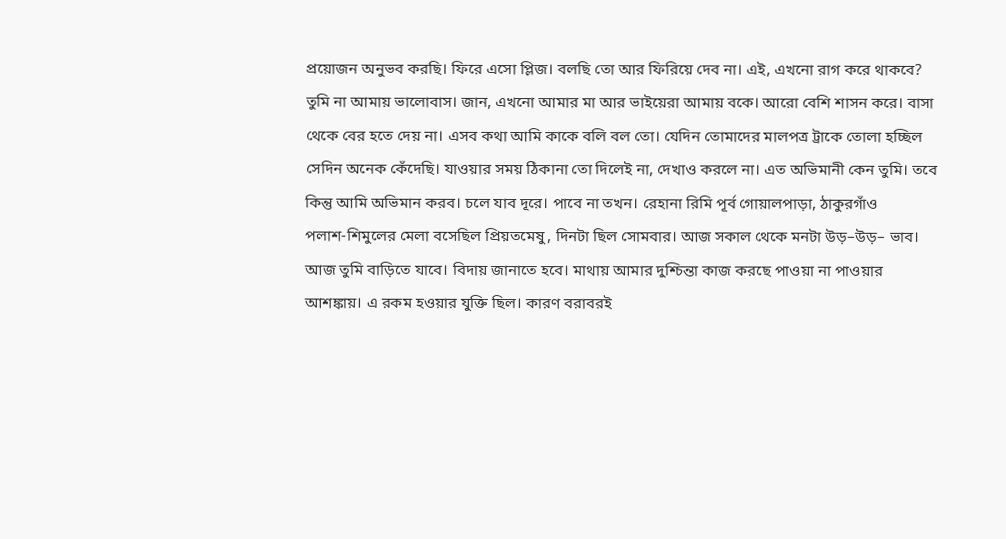প্রয়োজন অনুভব করছি। ফিরে এসো প্লিজ। বলছি তো আর ফিরিয়ে দেব না। এই, এখনো রাগ করে থাকবে? তুমি না আমায় ভালোবাস। জান, এখনো আমার মা আর ভাইয়েরা আমায় বকে। আরো বেশি শাসন করে। বাসা থেকে বের হতে দেয় না। এসব কথা আমি কাকে বলি বল তো। যেদিন তোমাদের মালপত্র ট্রাকে তোলা হচ্ছিল সেদিন অনেক কেঁদেছি। যাওয়ার সময় ঠিকানা তো দিলেই না, দেখাও করলে না। এত অভিমানী কেন তুমি। তবে কিন্তু আমি অভিমান করব। চলে যাব দূরে। পাবে না তখন। রেহানা রিমি পূর্ব গোয়ালপাড়া, ঠাকুরগাঁও
পলাশ-শিমুলের মেলা বসেছিল প্রিয়তমেষু, দিনটা ছিল সোমবার। আজ সকাল থেকে মনটা উড়–উড়– ভাব। আজ তুমি বাড়িতে যাবে। বিদায় জানাতে হবে। মাথায় আমার দুশ্চিন্তা কাজ করছে পাওয়া না পাওয়ার আশঙ্কায়। এ রকম হওয়ার যুক্তি ছিল। কারণ বরাবরই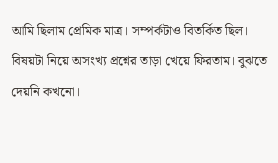আমি ছিলাম প্রেমিক মাত্র। সম্পর্কটাও বিতর্কিত ছিল। বিষয়টা নিয়ে অসংখ্য প্রশ্নের তাড়া খেয়ে ফিরতাম। বুঝতে দেয়নি কখনো।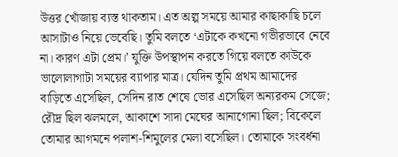উত্তর খোঁজায় ব্যস্ত থাকতাম। এত অল্প সময়ে আমার কাছাকাছি চলে আসাটাও নিয়ে ভেবেছি। তুমি বলতে ‘এটাকে কখনো গভীরভাবে নেবে না। কারণ এটা প্রেম।’ যুক্তি উপস্থাপন করতে গিয়ে বলতে কাউকে ভালোলাগাটা সময়ের ব্যাপার মাত্র। যেদিন তুমি প্রথম আমাদের বাড়িতে এসেছিল, সেদিন রাত শেষে ভোর এসেছিল অন্যরকম সেজে; রৌদ্র ছিল ঝলমলে, আকাশে সাদা মেঘের আনাগোনা ছিল; বিকেলে তোমার আগমনে পলাশ-শিমুলের মেলা বসেছিল। তোমাকে সংবর্ধনা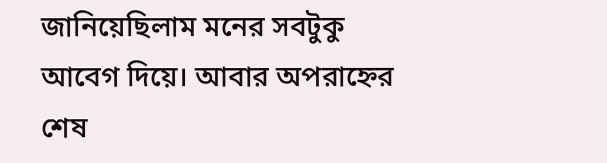জানিয়েছিলাম মনের সবটুকু আবেগ দিয়ে। আবার অপরাহ্নের শেষ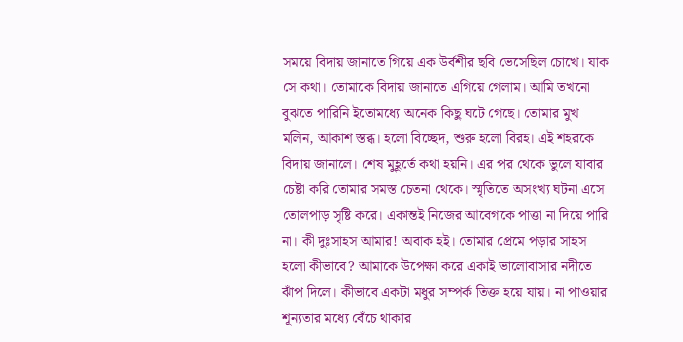সময়ে বিদায় জানাতে গিয়ে এক উর্বশীর ছবি ভেসেছিল চোখে। যাক সে কথা। তোমাকে বিদায় জানাতে এগিয়ে গেলাম। আমি তখনো বুঝতে পারিনি ইতোমধ্যে অনেক কিছু ঘটে গেছে। তোমার মুখ মলিন, আকাশ স্তব্ধ। হলো বিচ্ছেদ, শুরু হলো বিরহ। এই শহরকে বিদায় জানালে। শেষ মুহূর্তে কথা হয়নি। এর পর থেকে ভুলে যাবার চেষ্টা করি তোমার সমস্ত চেতনা থেকে। স্মৃতিতে অসংখ্য ঘটনা এসে তোলপাড় সৃষ্টি করে। একান্তই নিজের আবেগকে পাত্তা না দিয়ে পারি না। কী দুঃসাহস আমার! অবাক হই। তোমার প্রেমে পড়ার সাহস হলো কীভাবে? আমাকে উপেক্ষা করে একাই ভালোবাসার নদীতে ঝাঁপ দিলে। কীভাবে একটা মধুর সম্পর্ক তিক্ত হয়ে যায়। না পাওয়ার শূন্যতার মধ্যে বেঁচে থাকার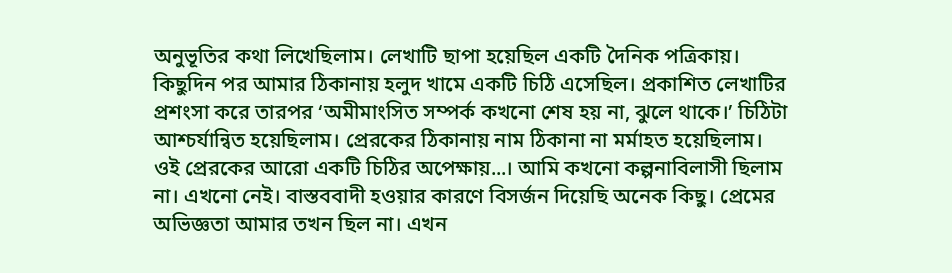অনুভূতির কথা লিখেছিলাম। লেখাটি ছাপা হয়েছিল একটি দৈনিক পত্রিকায়। কিছুদিন পর আমার ঠিকানায় হলুদ খামে একটি চিঠি এসেছিল। প্রকাশিত লেখাটির প্রশংসা করে তারপর ‘অমীমাংসিত সম্পর্ক কখনো শেষ হয় না, ঝুলে থাকে।’ চিঠিটা আশ্চর্যান্বিত হয়েছিলাম। প্রেরকের ঠিকানায় নাম ঠিকানা না মর্মাহত হয়েছিলাম। ওই প্রেরকের আরো একটি চিঠির অপেক্ষায়...। আমি কখনো কল্পনাবিলাসী ছিলাম না। এখনো নেই। বাস্তববাদী হওয়ার কারণে বিসর্জন দিয়েছি অনেক কিছু। প্রেমের অভিজ্ঞতা আমার তখন ছিল না। এখন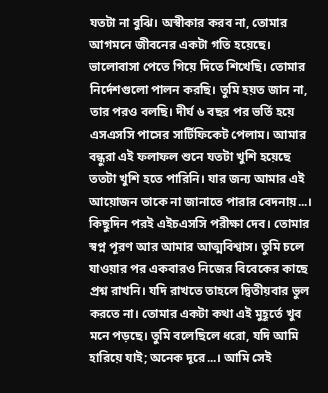যতটা না বুঝি। অস্বীকার করব না, তোমার আগমনে জীবনের একটা গতি হয়েছে। ভালোবাসা পেতে গিয়ে দিতে শিখেছি। তোমার নির্দেশগুলো পালন করছি। তুমি হয়ত জান না, তার পরও বলছি। দীর্ঘ ৬ বছর পর ভর্তি হয়ে এসএসসি পাসের সার্টিফিকেট পেলাম। আমার বন্ধুরা এই ফলাফল শুনে যতটা খুশি হয়েছে ততটা খুশি হতে পারিনি। যার জন্য আমার এই আয়োজন তাকে না জানাতে পারার বেদনায়...। কিছুদিন পরই এইচএসসি পরীক্ষা দেব। তোমার স্বপ্ন পূরণ আর আমার আত্মবিশ্বাস। তুমি চলে যাওয়ার পর একবারও নিজের বিবেকের কাছে প্রশ্ন রাখনি। যদি রাখতে তাহলে দ্বিতীয়বার ভুল করতে না। তোমার একটা কথা এই মুহূর্তে খুব মনে পড়ছে। তুমি বলেছিলে ধরো, যদি আমি হারিয়ে যাই; অনেক দূরে...। আমি সেই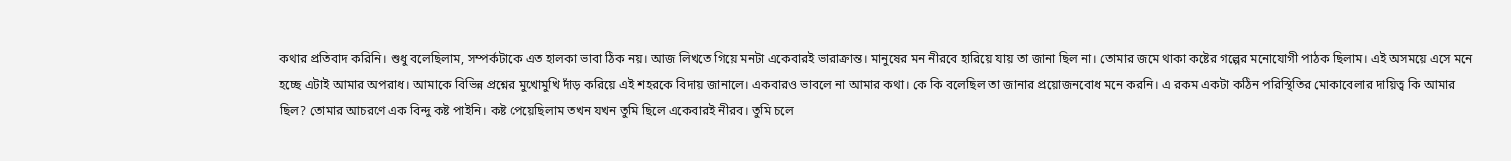কথার প্রতিবাদ করিনি। শুধু বলেছিলাম, সম্পর্কটাকে এত হালকা ভাবা ঠিক নয়। আজ লিখতে গিয়ে মনটা একেবারই ভারাক্রান্ত। মানুষের মন নীরবে হারিয়ে যায় তা জানা ছিল না। তোমার জমে থাকা কষ্টের গল্পের মনোযোগী পাঠক ছিলাম। এই অসময়ে এসে মনে হচ্ছে এটাই আমার অপরাধ। আমাকে বিভিন্ন প্রশ্নের মুখোমুখি দাঁড় করিয়ে এই শহরকে বিদায় জানালে। একবারও ভাবলে না আমার কথা। কে কি বলেছিল তা জানার প্রয়োজনবোধ মনে করনি। এ রকম একটা কঠিন পরিস্থিতির মোকাবেলার দায়িত্ব কি আমার ছিল? তোমার আচরণে এক বিন্দু কষ্ট পাইনি। কষ্ট পেয়েছিলাম তখন যখন তুমি ছিলে একেবারই নীরব। তুমি চলে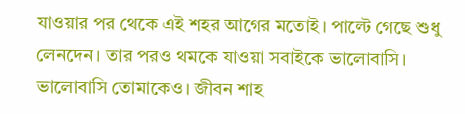যাওয়ার পর থেকে এই শহর আগের মতোই। পাল্টে গেছে শুধু লেনদেন। তার পরও থমকে যাওয়া সবাইকে ভালোবাসি। ভালোবাসি তোমাকেও। জীবন শাহ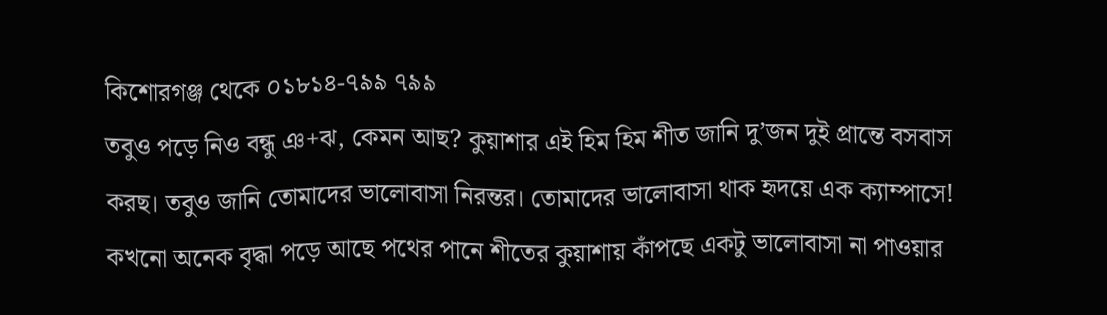কিশোরগঞ্জ থেকে ০১৮১৪-৭৯৯ ৭৯৯
তবুও পড়ে নিও বন্ধু ঞ+ঝ, কেমন আছ? কুয়াশার এই হিম হিম শীত জানি দু’জন দুই প্রান্তে বসবাস করছ। তবুও জানি তোমাদের ভালোবাসা নিরন্তর। তোমাদের ভালোবাসা থাক হৃদয়ে এক ক্যাম্পাসে! কখনো অনেক বৃদ্ধা পড়ে আছে পথের পানে শীতের কুয়াশায় কাঁপছে একটু ভালোবাসা না পাওয়ার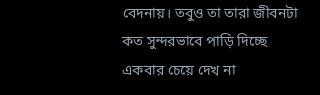বেদনায়। তবুও তা তারা জীবনটা কত সুন্দরভাবে পাড়ি দিচ্ছে একবার চেয়ে দেখ না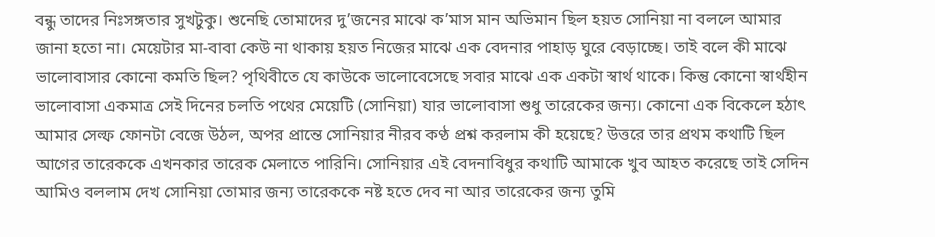বন্ধু তাদের নিঃসঙ্গতার সুখটুকু। শুনেছি তোমাদের দু’জনের মাঝে ক’মাস মান অভিমান ছিল হয়ত সোনিয়া না বললে আমার জানা হতো না। মেয়েটার মা-বাবা কেউ না থাকায় হয়ত নিজের মাঝে এক বেদনার পাহাড় ঘুরে বেড়াচ্ছে। তাই বলে কী মাঝে ভালোবাসার কোনো কমতি ছিল? পৃথিবীতে যে কাউকে ভালোবেসেছে সবার মাঝে এক একটা স্বার্থ থাকে। কিন্তু কোনো স্বার্থহীন ভালোবাসা একমাত্র সেই দিনের চলতি পথের মেয়েটি (সোনিয়া) যার ভালোবাসা শুধু তারেকের জন্য। কোনো এক বিকেলে হঠাৎ আমার সেল্ফ ফোনটা বেজে উঠল, অপর প্রান্তে সোনিয়ার নীরব কণ্ঠ প্রশ্ন করলাম কী হয়েছে? উত্তরে তার প্রথম কথাটি ছিল আগের তারেককে এখনকার তারেক মেলাতে পারিনি। সোনিয়ার এই বেদনাবিধুর কথাটি আমাকে খুব আহত করেছে তাই সেদিন আমিও বললাম দেখ সোনিয়া তোমার জন্য তারেককে নষ্ট হতে দেব না আর তারেকের জন্য তুমি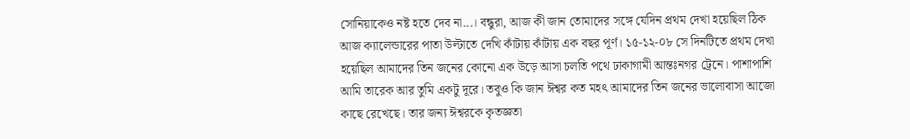সোনিয়াকেও নষ্ট হতে দেব না...। বন্ধুরা, আজ কী জান তোমাদের সঙ্গে যেদিন প্রথম দেখা হয়েছিল ঠিক আজ ক্যালেন্ডারের পাতা উল্টাতে দেখি কাঁটায় কাঁটায় এক বছর পূর্ণ। ১৫-১২-০৮ সে দিনটিতে প্রথম দেখা হয়েছিল আমাদের তিন জনের কোনো এক উড়ে আসা চলতি পথে ঢাকাগামী আন্তঃনগর ট্রেনে। পাশাপাশি আমি তারেক আর তুমি একটু দূরে। তবুও কি জান ঈশ্বর কত মহৎ আমাদের তিন জনের ভালোবাসা আজো কাছে রেখেছে। তার জন্য ঈশ্বরকে কৃতজ্ঞতা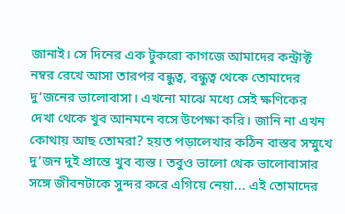জানাই। সে দিনের এক টুকরো কাগজে আমাদের কন্ট্রাক্ট নম্বর রেখে আসা তারপর বন্ধুত্ব, বন্ধুত্ব থেকে তোমাদের দু’জনের ভালোবাসা। এখনো মাঝে মধ্যে সেই ক্ষণিকের দেখা থেকে খুব আনমনে বসে উপেক্ষা করি। জানি না এখন কোথায় আছ তোমরা? হয়ত পড়ালেখার কঠিন বাস্তব সম্মুখে দু’জন দুই প্রান্তে খুব ব্যস্ত। তবুও ভালো থেক ভালোবাসার সঙ্গে জীবনটাকে সুন্দর করে এগিয়ে নেয়া... এই তোমাদের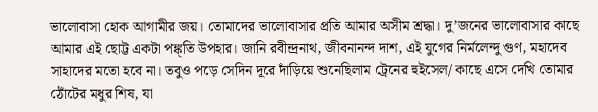ভালোবাসা হোক আগামীর জয়। তোমাদের ভালোবাসার প্রতি আমার অসীম শ্রদ্ধা। দু’জনের ভালোবাসার কাছে আমার এই ছোট্ট একটা পঙ্ক্তি উপহার। জানি রবীন্দ্রনাথ, জীবনানন্দ দাশ, এই যুগের নির্মলেন্দু গুণ, মহাদেব সাহাদের মতো হবে না। তবুও পড়ে সেদিন দূরে দাঁড়িয়ে শুনেছিলাম ট্রেনের হুইসেল/ কাছে এসে দেখি তোমার ঠোঁটের মধুর শিষ, যা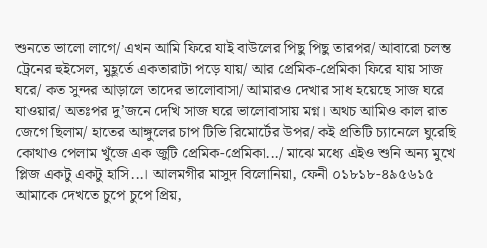শুনতে ভালো লাগে/ এখন আমি ফিরে যাই বাউলের পিছু পিছু তারপর/ আবারো চলন্ত ট্রেনের হুইসেল, মুহূর্তে একতারাটা পড়ে যায়/ আর প্রেমিক-প্রেমিকা ফিরে যায় সাজ ঘরে/ কত সুন্দর আড়ালে তাদের ভালোবাসা/ আমারও দেখার সাধ হয়েছে সাজ ঘরে যাওয়ার/ অতঃপর দু’জনে দেখি সাজ ঘরে ভালোবাসায় মগ্ন। অথচ আমিও কাল রাত জেগে ছিলাম/ হাতের আঙ্গুলের চাপ টিভি রিমোর্টের উপর/ কই প্রতিটি চ্যানেলে ঘুরেছি কোথাও পেলাম খুঁজে এক জুটি প্রেমিক-প্রেমিকা.../ মাঝে মধ্যে এইও শুনি অন্য মুখে প্লিজ একটু একটু হাসি...। আলমগীর মাসুদ বিলোনিয়া, ফেনী ০১৮১৮-৪৯৫৬১৫
আমাকে দেখতে চুপে চুপে প্রিয়,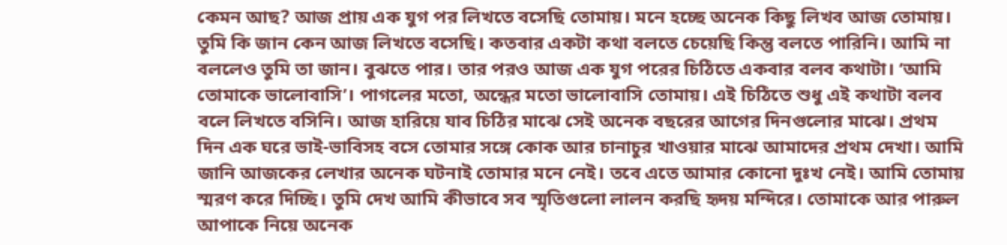কেমন আছ? আজ প্রায় এক যুগ পর লিখতে বসেছি তোমায়। মনে হচ্ছে অনেক কিছু লিখব আজ তোমায়। তুমি কি জান কেন আজ লিখতে বসেছি। কতবার একটা কথা বলতে চেয়েছি কিন্তু বলতে পারিনি। আমি না বললেও তুমি তা জান। বুঝতে পার। তার পরও আজ এক যুগ পরের চিঠিতে একবার বলব কথাটা। ‘আমি তোমাকে ভালোবাসি’। পাগলের মতো, অন্ধের মতো ভালোবাসি তোমায়। এই চিঠিতে শুধু এই কথাটা বলব বলে লিখতে বসিনি। আজ হারিয়ে যাব চিঠির মাঝে সেই অনেক বছরের আগের দিনগুলোর মাঝে। প্রথম দিন এক ঘরে ভাই-ভাবিসহ বসে তোমার সঙ্গে কোক আর চানাচুর খাওয়ার মাঝে আমাদের প্রথম দেখা। আমি জানি আজকের লেখার অনেক ঘটনাই তোমার মনে নেই। তবে এতে আমার কোনো দুঃখ নেই। আমি তোমায় স্মরণ করে দিচ্ছি। তুমি দেখ আমি কীভাবে সব স্মৃতিগুলো লালন করছি হৃদয় মন্দিরে। তোমাকে আর পারুল আপাকে নিয়ে অনেক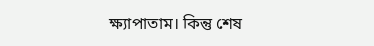ক্ষ্যাপাতাম। কিন্তু শেষ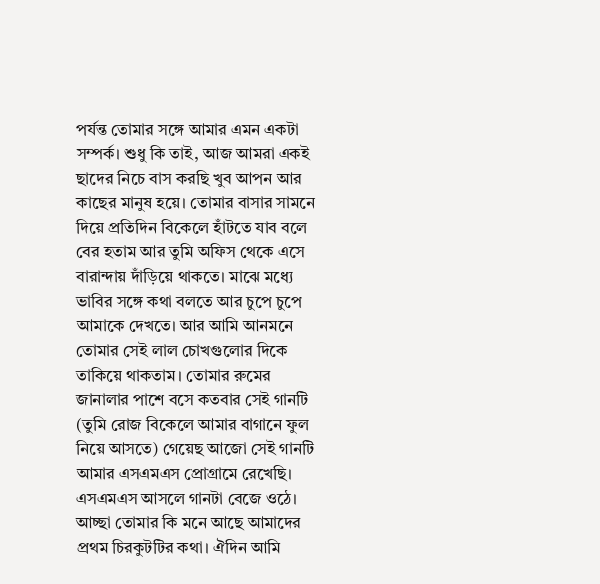পর্যন্ত তোমার সঙ্গে আমার এমন একটা সম্পর্ক। শুধু কি তাই, আজ আমরা একই ছাদের নিচে বাস করছি খুব আপন আর কাছের মানুষ হয়ে। তোমার বাসার সামনে দিয়ে প্রতিদিন বিকেলে হাঁটতে যাব বলে বের হতাম আর তুমি অফিস থেকে এসে বারান্দায় দাঁড়িয়ে থাকতে। মাঝে মধ্যে ভাবির সঙ্গে কথা বলতে আর চুপে চুপে আমাকে দেখতে। আর আমি আনমনে তোমার সেই লাল চোখগুলোর দিকে তাকিয়ে থাকতাম। তোমার রুমের জানালার পাশে বসে কতবার সেই গানটি (তুমি রোজ বিকেলে আমার বাগানে ফুল নিয়ে আসতে) গেয়েছ আজো সেই গানটি আমার এসএমএস প্রোগ্রামে রেখেছি। এসএমএস আসলে গানটা বেজে ওঠে। আচ্ছা তোমার কি মনে আছে আমাদের প্রথম চিরকুটটির কথা। ঐদিন আমি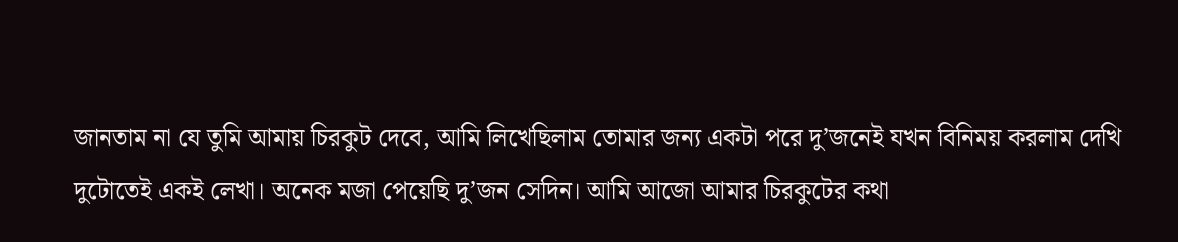জানতাম না যে তুমি আমায় চিরকুট দেবে, আমি লিখেছিলাম তোমার জন্য একটা পরে দু’জনেই যখন বিনিময় করলাম দেখি দুটোতেই একই লেখা। অনেক মজা পেয়েছি দু’জন সেদিন। আমি আজো আমার চিরকুটের কথা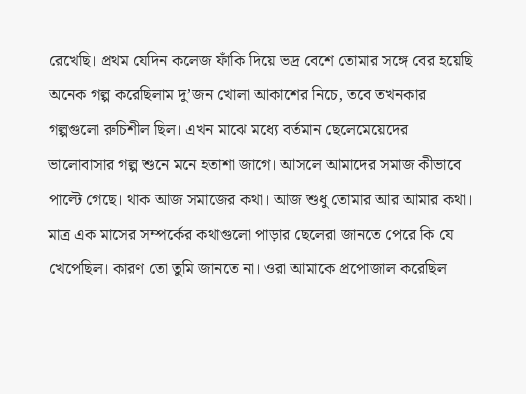রেখেছি। প্রথম যেদিন কলেজ ফাঁকি দিয়ে ভদ্র বেশে তোমার সঙ্গে বের হয়েছি অনেক গল্প করেছিলাম দু’জন খোলা আকাশের নিচে, তবে তখনকার গল্পগুলো রুচিশীল ছিল। এখন মাঝে মধ্যে বর্তমান ছেলেমেয়েদের ভালোবাসার গল্প শুনে মনে হতাশা জাগে। আসলে আমাদের সমাজ কীভাবে পাল্টে গেছে। থাক আজ সমাজের কথা। আজ শুধু তোমার আর আমার কথা। মাত্র এক মাসের সম্পর্কের কথাগুলো পাড়ার ছেলেরা জানতে পেরে কি যে খেপেছিল। কারণ তো তুমি জানতে না। ওরা আমাকে প্রপোজাল করেছিল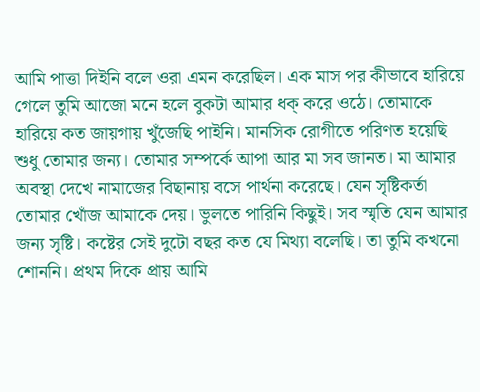আমি পাত্তা দিইনি বলে ওরা এমন করেছিল। এক মাস পর কীভাবে হারিয়ে গেলে তুমি আজো মনে হলে বুকটা আমার ধক্ করে ওঠে। তোমাকে হারিয়ে কত জায়গায় খুঁজেছি পাইনি। মানসিক রোগীতে পরিণত হয়েছি শুধু তোমার জন্য। তোমার সম্পর্কে আপা আর মা সব জানত। মা আমার অবস্থা দেখে নামাজের বিছানায় বসে পার্থনা করেছে। যেন সৃষ্টিকর্তা তোমার খোঁজ আমাকে দেয়। ভুলতে পারিনি কিছুই। সব স্মৃতি যেন আমার জন্য সৃষ্টি। কষ্টের সেই দুটো বছর কত যে মিথ্যা বলেছি। তা তুমি কখনো শোননি। প্রথম দিকে প্রায় আমি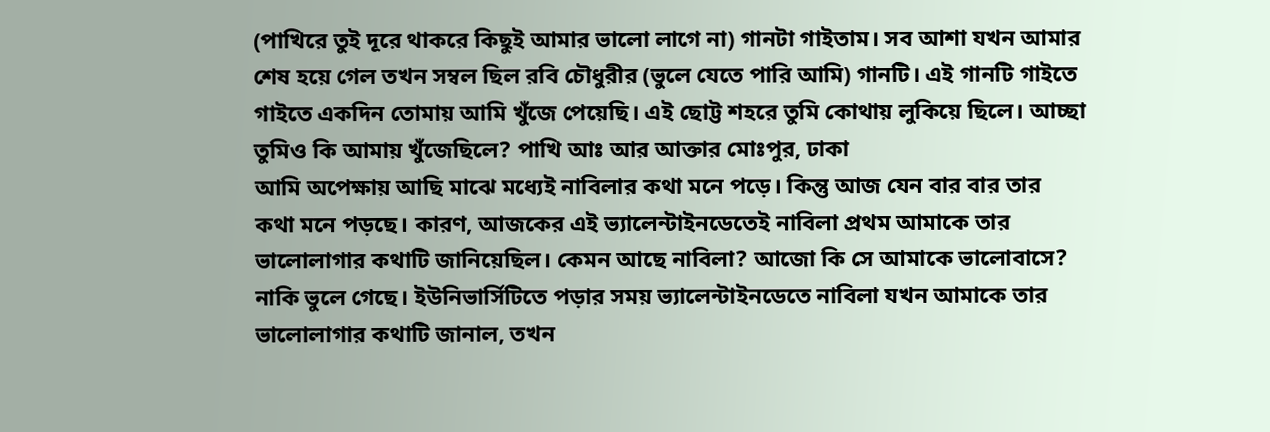(পাখিরে তুই দূরে থাকরে কিছুই আমার ভালো লাগে না) গানটা গাইতাম। সব আশা যখন আমার শেষ হয়ে গেল তখন সম্বল ছিল রবি চৌধুরীর (ভুলে যেতে পারি আমি) গানটি। এই গানটি গাইতে গাইতে একদিন তোমায় আমি খুঁজে পেয়েছি। এই ছোট্ট শহরে তুমি কোথায় লুকিয়ে ছিলে। আচ্ছা তুমিও কি আমায় খুঁজেছিলে? পাখি আঃ আর আক্তার মোঃপুর, ঢাকা
আমি অপেক্ষায় আছি মাঝে মধ্যেই নাবিলার কথা মনে পড়ে। কিন্তু আজ যেন বার বার তার কথা মনে পড়ছে। কারণ, আজকের এই ভ্যালেন্টাইনডেতেই নাবিলা প্রথম আমাকে তার ভালোলাগার কথাটি জানিয়েছিল। কেমন আছে নাবিলা? আজো কি সে আমাকে ভালোবাসে? নাকি ভুলে গেছে। ইউনিভার্সিটিতে পড়ার সময় ভ্যালেন্টাইনডেতে নাবিলা যখন আমাকে তার ভালোলাগার কথাটি জানাল, তখন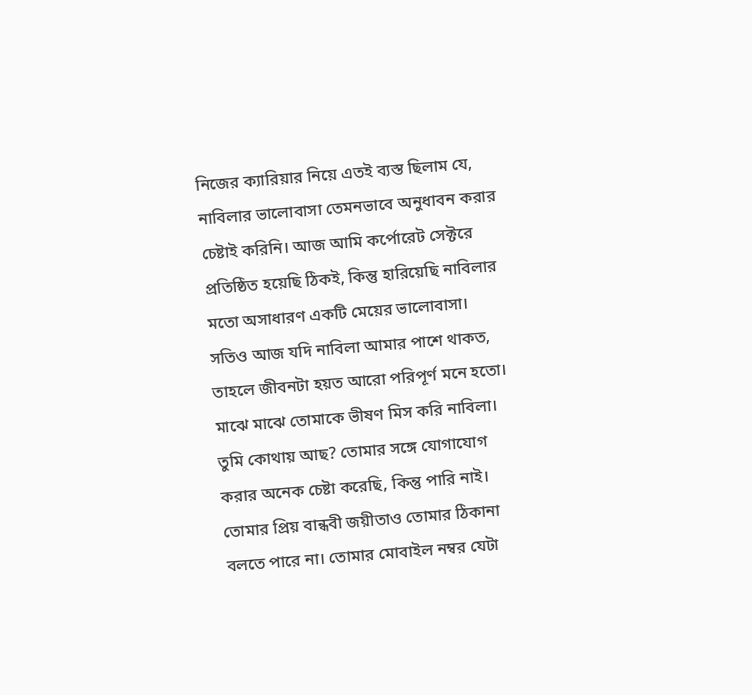নিজের ক্যারিয়ার নিয়ে এতই ব্যস্ত ছিলাম যে, নাবিলার ভালোবাসা তেমনভাবে অনুধাবন করার চেষ্টাই করিনি। আজ আমি কর্পোরেট সেক্টরে প্রতিষ্ঠিত হয়েছি ঠিকই, কিন্তু হারিয়েছি নাবিলার মতো অসাধারণ একটি মেয়ের ভালোবাসা। সতিও আজ যদি নাবিলা আমার পাশে থাকত, তাহলে জীবনটা হয়ত আরো পরিপূর্ণ মনে হতো। মাঝে মাঝে তোমাকে ভীষণ মিস করি নাবিলা। তুমি কোথায় আছ? তোমার সঙ্গে যোগাযোগ করার অনেক চেষ্টা করেছি, কিন্তু পারি নাই। তোমার প্রিয় বান্ধবী জয়ীতাও তোমার ঠিকানা বলতে পারে না। তোমার মোবাইল নম্বর যেটা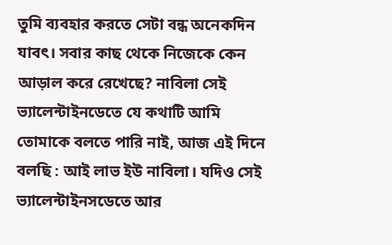তুমি ব্যবহার করতে সেটা বন্ধ অনেকদিন যাবৎ। সবার কাছ থেকে নিজেকে কেন আড়াল করে রেখেছে? নাবিলা সেই ভ্যালেন্টাইনডেতে যে কথাটি আমি তোমাকে বলতে পারি নাই, আজ এই দিনে বলছি : আই লাভ ইউ নাবিলা। যদিও সেই ভ্যালেন্টাইনসডেতে আর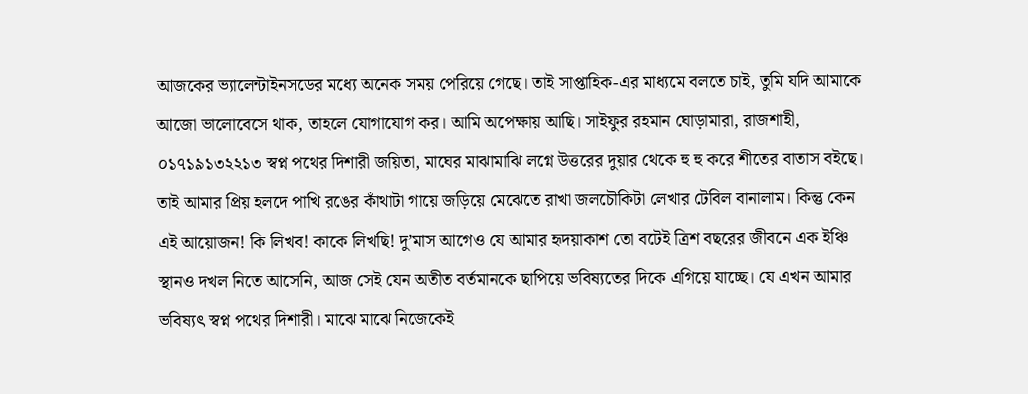আজকের ভ্যালেন্টাইনসডের মধ্যে অনেক সময় পেরিয়ে গেছে। তাই সাপ্তাহিক-এর মাধ্যমে বলতে চাই, তুমি যদি আমাকে আজো ভালোবেসে থাক, তাহলে যোগাযোগ কর। আমি অপেক্ষায় আছি। সাইফুর রহমান ঘোড়ামারা, রাজশাহী, ০১৭১৯১৩২২১৩ স্বপ্ন পথের দিশারী জয়িতা, মাঘের মাঝামাঝি লগ্নে উত্তরের দুয়ার থেকে হু হু করে শীতের বাতাস বইছে। তাই আমার প্রিয় হলদে পাখি রঙের কাঁথাটা গায়ে জড়িয়ে মেঝেতে রাখা জলচৌকিটা লেখার টেবিল বানালাম। কিন্তু কেন এই আয়োজন! কি লিখব! কাকে লিখছি! দু’মাস আগেও যে আমার হৃদয়াকাশ তো বটেই ত্রিশ বছরের জীবনে এক ইঞ্চি স্থানও দখল নিতে আসেনি, আজ সেই যেন অতীত বর্তমানকে ছাপিয়ে ভবিষ্যতের দিকে এগিয়ে যাচ্ছে। যে এখন আমার ভবিষ্যৎ স্বপ্ন পথের দিশারী। মাঝে মাঝে নিজেকেই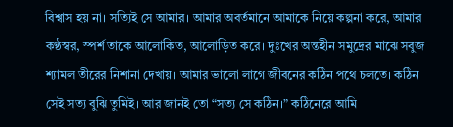বিশ্বাস হয় না। সত্যিই সে আমার। আমার অবর্তমানে আমাকে নিয়ে কল্পনা করে, আমার কণ্ঠস্বর, স্পর্শ তাকে আলোকিত, আলোড়িত করে। দুঃখের অন্তহীন সমুদ্রের মাঝে সবুজ শ্যামল তীরের নিশানা দেখায়। আমার ভালো লাগে জীবনের কঠিন পথে চলতে। কঠিন সেই সত্য বুঝি তুমিই। আর জানই তো “সত্য সে কঠিন।” কঠিনেরে আমি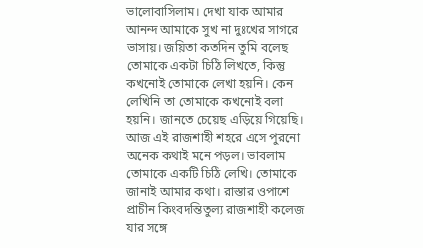ভালোবাসিলাম। দেখা যাক আমার আনন্দ আমাকে সুখ না দুঃখের সাগরে ভাসায়। জয়িতা কতদিন তুমি বলেছ তোমাকে একটা চিঠি লিখতে, কিন্তু কখনোই তোমাকে লেখা হয়নি। কেন লেখিনি তা তোমাকে কখনোই বলা হয়নি। জানতে চেয়েছ এড়িয়ে গিয়েছি। আজ এই রাজশাহী শহরে এসে পুরনো অনেক কথাই মনে পড়ল। ভাবলাম তোমাকে একটি চিঠি লেখি। তোমাকে জানাই আমার কথা। রাস্তার ওপাশে প্রাচীন কিংবদন্তিতুল্য রাজশাহী কলেজ যার সঙ্গে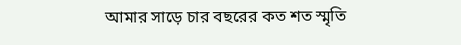আমার সাড়ে চার বছরের কত শত স্মৃতি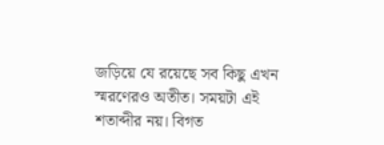জড়িয়ে যে রয়েছে সব কিছু এখন স্মরণেরও অতীত। সময়টা এই শতাব্দীর নয়। বিগত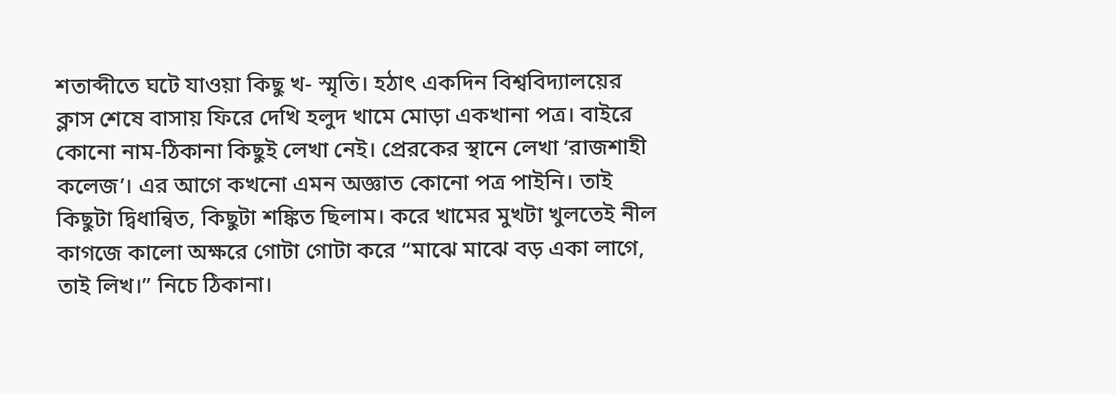শতাব্দীতে ঘটে যাওয়া কিছু খ- স্মৃতি। হঠাৎ একদিন বিশ্ববিদ্যালয়ের ক্লাস শেষে বাসায় ফিরে দেখি হলুদ খামে মোড়া একখানা পত্র। বাইরে কোনো নাম-ঠিকানা কিছুই লেখা নেই। প্রেরকের স্থানে লেখা ‘রাজশাহী কলেজ’। এর আগে কখনো এমন অজ্ঞাত কোনো পত্র পাইনি। তাই কিছুটা দ্বিধান্বিত, কিছুটা শঙ্কিত ছিলাম। করে খামের মুখটা খুলতেই নীল কাগজে কালো অক্ষরে গোটা গোটা করে “মাঝে মাঝে বড় একা লাগে, তাই লিখ।” নিচে ঠিকানা।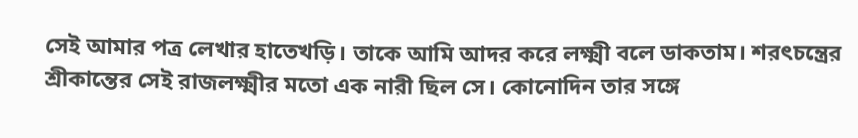সেই আমার পত্র লেখার হাতেখড়ি। তাকে আমি আদর করে লক্ষ্মী বলে ডাকতাম। শরৎচন্ত্রের শ্রীকান্তের সেই রাজলক্ষ্মীর মতো এক নারী ছিল সে। কোনোদিন তার সঙ্গে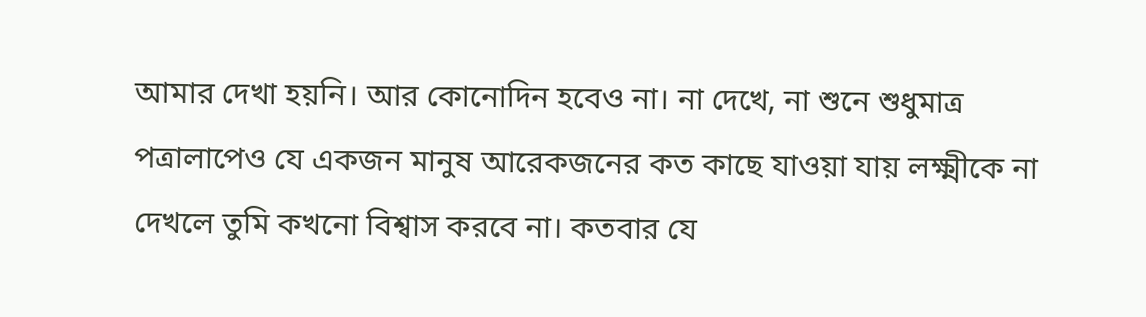আমার দেখা হয়নি। আর কোনোদিন হবেও না। না দেখে, না শুনে শুধুমাত্র পত্রালাপেও যে একজন মানুষ আরেকজনের কত কাছে যাওয়া যায় লক্ষ্মীকে না দেখলে তুমি কখনো বিশ্বাস করবে না। কতবার যে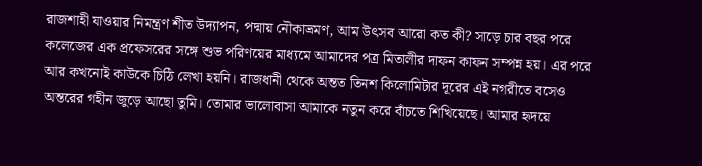রাজশাহী যাওয়ার নিমন্ত্রণ শীত উদ্যাপন, পদ্মায় নৌকাভ্রমণ, আম উৎসব আরো কত কী? সাড়ে চার বছর পরে কলেজের এক প্রফেসরের সঙ্গে শুভ পরিণয়ের মাধ্যমে আমাদের পত্র মিতালীর দাফন কাফন সম্পন্ন হয়। এর পরে আর কখনোই কাউকে চিঠি লেখা হয়নি। রাজধানী থেকে অন্তত তিনশ কিলোমিটার দূরের এই নগরীতে বসেও অন্তরের গহীন জুড়ে আছো তুমি। তোমার ভালোবাসা আমাকে নতুন করে বাঁচতে শিখিয়েছে। আমার হৃদয়ে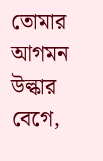তোমার আগমন উল্কার বেগে,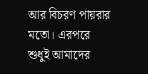আর বিচরণ পায়রার মতো। এরপরে শুধুই আমাদের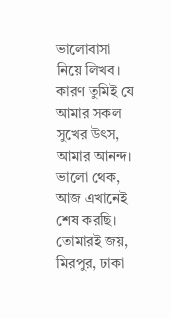ভালোবাসা নিয়ে লিখব। কারণ তুমিই যে আমার সকল সুখের উৎস, আমার আনন্দ। ভালো থেক, আজ এখানেই শেষ করছি। তোমারই জয়, মিরপুর, ঢাকা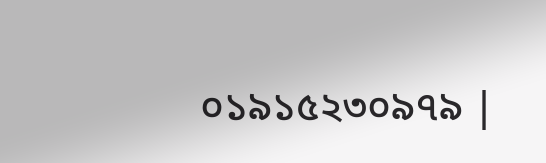০১৯১৫২৩০৯৭৯ |